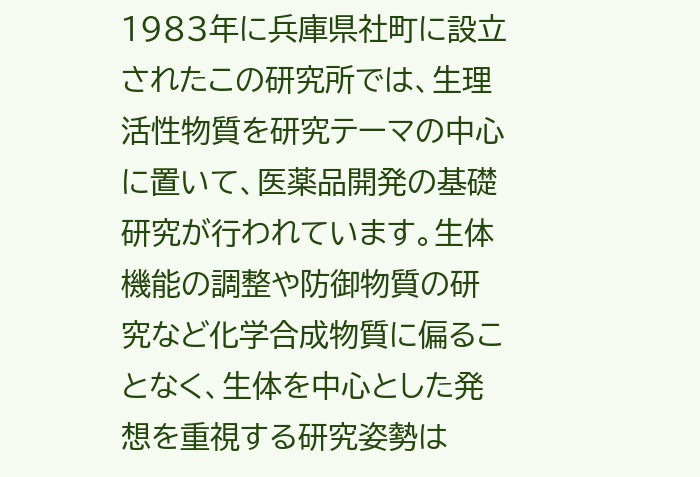1983年に兵庫県社町に設立されたこの研究所では、生理活性物質を研究テーマの中心に置いて、医薬品開発の基礎研究が行われています。生体機能の調整や防御物質の研究など化学合成物質に偏ることなく、生体を中心とした発想を重視する研究姿勢は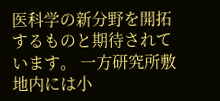医科学の新分野を開拓するものと期待されています。 一方研究所敷地内には小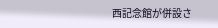西記念館が併設さ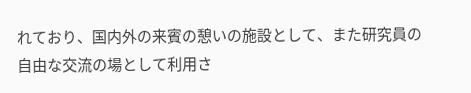れており、国内外の来賓の憩いの施設として、また研究員の自由な交流の場として利用さ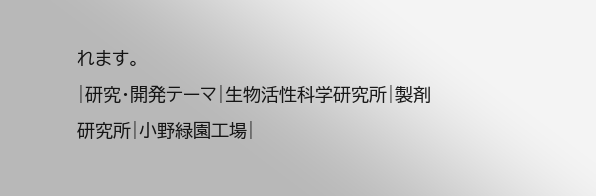れます。
|研究・開発テーマ|生物活性科学研究所|製剤研究所|小野緑園工場|